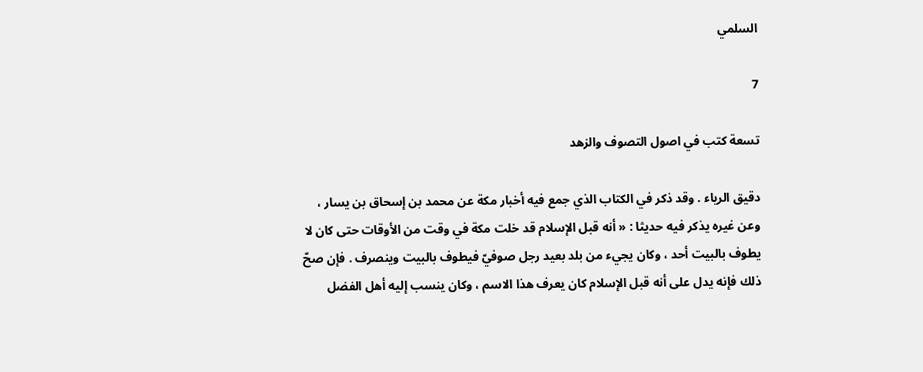السلمي

7

تسعة كتب في اصول التصوف والزهد

دقيق الرياء . وقد ذكر في الكتاب الذي جمع فيه أخبار مكة عن محمد بن إسحاق بن يسار ، وعن غيره يذكر فيه حديثا : « أنه قبل الإسلام قد خلت مكة في وقت من الأوقات حتى كان لا يطوف بالبيت أحد ، وكان يجيء من بلد بعيد رجل صوفيّ فيطوف بالبيت وينصرف . فإن صحّ ذلك فإنه يدل على أنه قبل الإسلام كان يعرف هذا الاسم ، وكان ينسب إليه أهل الفضل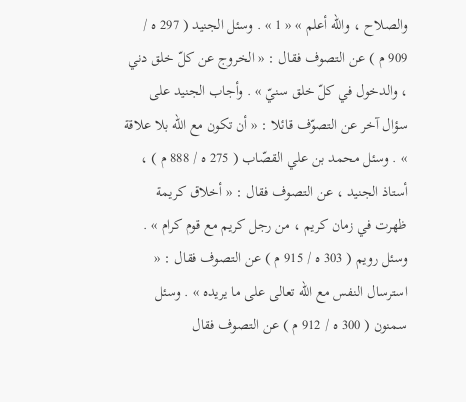والصلاح ، واللّه أعلم » « 1 » . وسئل الجنيد ( 297 ه / 909 م ) عن التصوف فقال : « الخروج عن كلّ خلق دني ، والدخول في كلّ خلق سنيّ » . وأجاب الجنيد على سؤال آخر عن التصوّف قائلا : « أن تكون مع اللّه بلا علاقة » . وسئل محمد بن علي القصّاب ( 275 ه / 888 م ) ، أستاذ الجنيد ، عن التصوف فقال : « أخلاق كريمة ظهرت في زمان كريم ، من رجل كريم مع قوم كرام » . وسئل رويم ( 303 ه / 915 م ) عن التصوف فقال : « استرسال النفس مع اللّه تعالى على ما يريده » . وسئل سمنون ( 300 ه / 912 م ) عن التصوف فقال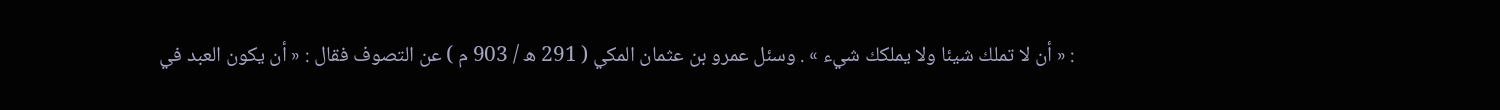: « أن لا تملك شيئا ولا يملكك شيء » . وسئل عمرو بن عثمان المكي ( 291 ه / 903 م ) عن التصوف فقال : « أن يكون العبد في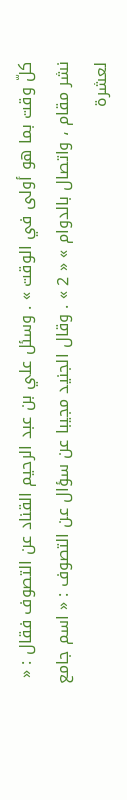كلّ وقت بما هو أولى في الوقت » . وسئل علي بن عبد الرحيم القناد عن التصوف فقال : « نشر مقام ، واتصال بالدوام » « 2 » . وقال الجنيد مجيبا عن سؤال عن التصوف : « اسم جامع لعشرة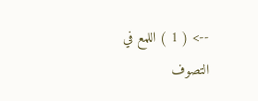--> ( 1 ) اللمع في التصوف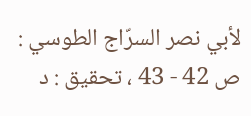لأبي نصر السرّاج الطوسي : ص 42 - 43 ، تحقيق : د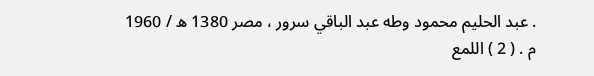. عبد الحليم محمود وطه عبد الباقي سرور ، مصر 1380 ه / 1960 م . ( 2 ) اللمع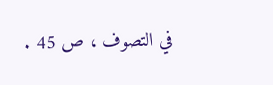في التصوف ، ص 45 .